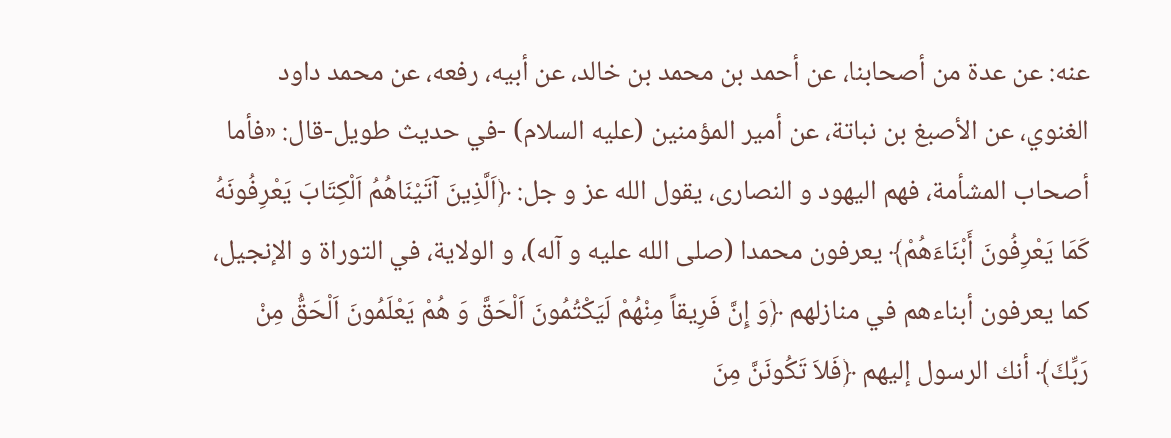عنه: عن عدة من أصحابنا، عن أحمد بن محمد بن خالد، عن أبيه، رفعه، عن محمد داود الغنوي، عن الأصبغ بن نباتة، عن أمير المؤمنين (عليه السلام) -في حديث طويل-قال: «فأما أصحاب المشأمة، فهم اليهود و النصارى، يقول الله عز و جل: ﴿اَلَّذِينَ آتَيْنَاهُمُ اَلْكِتَابَ يَعْرِفُونَهُ كَمَا يَعْرِفُونَ أَبْنَاءَهُمْ﴾ يعرفون محمدا (صلى الله عليه و آله)، و الولاية، في التوراة و الإنجيل، كما يعرفون أبناءهم في منازلهم ﴿وَ إِنَّ فَرِيقاً مِنْهُمْ لَيَكْتُمُونَ اَلْحَقَّ وَ هُمْ يَعْلَمُونَ اَلْحَقُّ مِنْ رَبِّكَ﴾ أنك الرسول إليهم ﴿فَلاَ تَكُونَنَّ مِنَ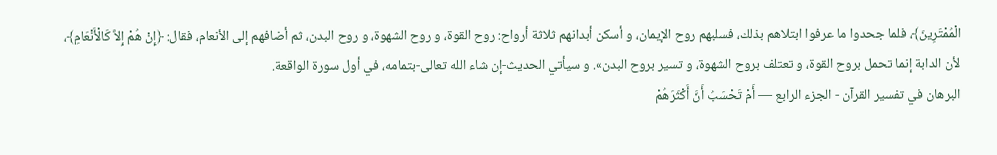الْمُمْتَرِينَ﴾، فلما جحدوا ما عرفوا ابتلاهم بذلك، فسلبهم روح الإيمان، و أسكن أبدانهم ثلاثة أرواح: روح القوة، و روح الشهوة، و روح البدن، ثم أضافهم إلى الأنعام، فقال: ﴿إِنْ هُمْ إِلاَّ كَالْأَنْعَامِ﴾، لأن الدابة إنما تحمل بروح القوة، و تعتلف بروح الشهوة، و تسير بروح البدن». و سيأتي الحديث-إن شاء الله تعالى-بتمامه، في أول سورة الواقعة.
البرهان في تفسير القرآن - الجزء الرابع — أَمْ تَحْسَبُ أَنَّ أَكْثَرَهُمْ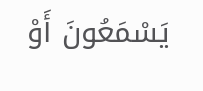يَسْمَعُونَ أَوْ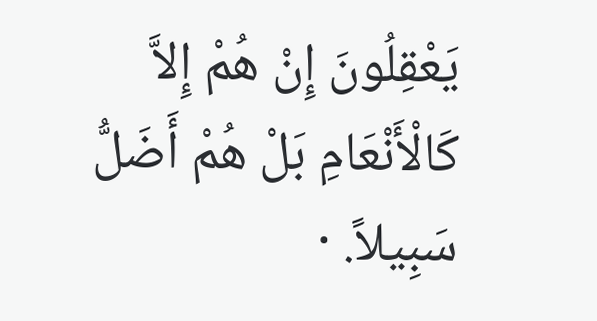يَعْقِلُونَ إِنْ هُمْ إِلاَّ كَالْأَنْعَامِ بَلْ هُمْ أَضَلُّ سَبِيلاً. ·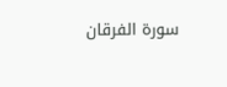سورة الفرقان